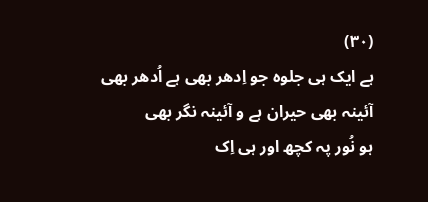(٣٠)
ہے ایک ہی جلوہ جو اِدھر بھی ہے اُدھر بھی
آئینہ بھی حیران ہے و آئینہ نگر بھی
ہو نُور پہ کچھ اور ہی اِک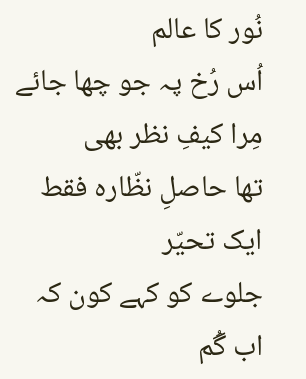نُور کا عالم
اُس رُخ پہ جو چھا جائے مِرا کیفِ نظر بھی
تھا حاصلِ نظّارہ فقط ایک تحیّر
جلوے کو کہے کون کہ اب گُم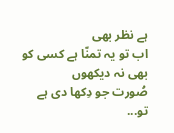ہے نظر بھی
اب تو یہ تمنّا ہے کسی کو بھی نہ دیکھوں
صُورت جو دِکھا دی ہے تو...